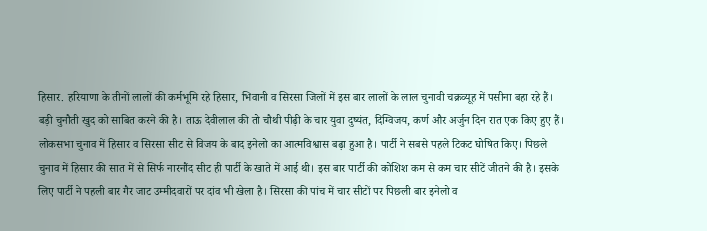हिसार. हरियाणा के तीनों लालों की कर्मभूमि रहे हिसार, भिवानी व सिरसा जिलों में इस बार लालों के लाल चुनावी चक्रव्यूह में पसीना बहा रहे हैं। बड़ी चुनौती खुद को साबित करने की है। ताऊ देवीलाल की तो चौथी पीढ़ी के चार युवा दुष्यंत, दिग्विजय, कर्ण और अर्जुन दिन रात एक किए हुए हैं।
लोकसभा चुनाव में हिसार व सिरसा सीट से विजय के बाद इनेलो का आत्मविश्वास बढ़ा हुआ है। पार्टी ने सबसे पहले टिकट घोषित किए। पिछले चुनाव में हिसार की सात में से सिर्फ नारनौंद सीट ही पार्टी के खाते में आई थी। इस बार पार्टी की कोशिश कम से कम चार सीटें जीतने की है। इसके लिए पार्टी ने पहली बार गैर जाट उम्मीदवारों पर दांव भी खेला है। सिरसा की पांच में चार सीटों पर पिछली बार इनेलो व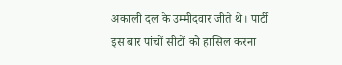अकाली दल के उम्मीदवार जीते थे। पार्टी इस बार पांचों सीटों को हासिल करना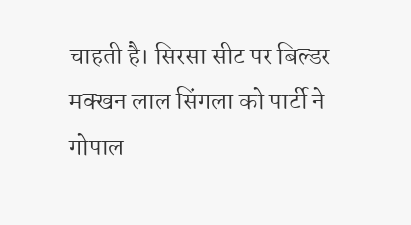चाहती है। सिरसा सीट पर बिल्डर मक्खन लाल सिंगला को पार्टी ने गोपाल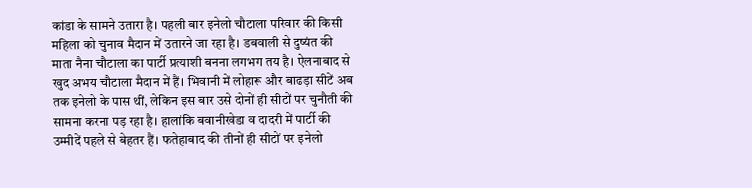कांडा के सामने उतारा है। पहली बार इनेलो चौटाला परिवार की किसी महिला को चुनाव मैदान में उतारने जा रहा है। डबवाली से दुष्यंत की माता नैना चौटाला का पार्टी प्रत्याशी बनना लगभग तय है। ऐलनाबाद से खुद अभय चौटाला मैदान में हैं। भिवानी में लोहारू और बाढड़ा सीटें अब तक इनेलो के पास थीं, लेकिन इस बार उसे दोनों ही सीटों पर चुनौती की सामना करना पड़ रहा है। हालांकि बवानीखेडा व दादरी में पार्टी की उम्मीदें पहले से बेहतर हैं। फतेहाबाद की तीनों ही सीटों पर इनेलो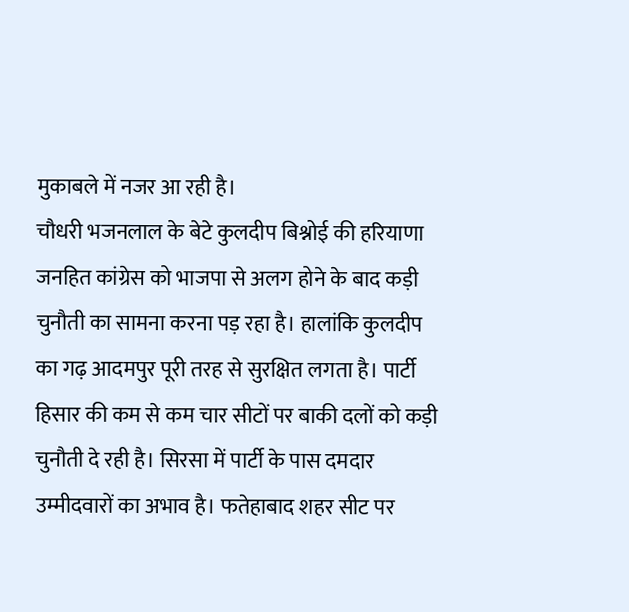मुकाबले में नजर आ रही है।
चौधरी भजनलाल के बेटे कुलदीप बिश्नोई की हरियाणा जनहित कांग्रेस को भाजपा से अलग होने के बाद कड़ी चुनौती का सामना करना पड़ रहा है। हालांकि कुलदीप का गढ़ आदमपुर पूरी तरह से सुरक्षित लगता है। पार्टी हिसार की कम से कम चार सीटों पर बाकी दलों को कड़ी चुनौती दे रही है। सिरसा में पार्टी के पास दमदार उम्मीदवारों का अभाव है। फतेहाबाद शहर सीट पर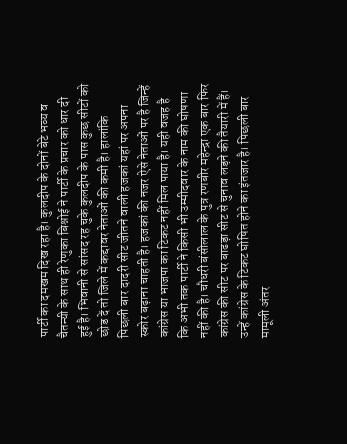पार्टी का दमखम दिख रहा है। कुलदीप के दोनों बेटे भव्य व चैतन्यी के साथ ही रेणुका बिश्नोई ने पार्टी के प्रचार को धार दी हुई है। भिवानी से सांसद रह चुके कुलदीप के पास कुछ सीटों को छोड दें तो जिले में कद्दावर नेताओं की कमी है। हालांकि पिछली बार दादरी सीट जीतने वाली हजकां यहां पर अपना स्कोर बढ़ाना चाहती है। हजकां की नजर ऐसे नेताओं पर है जिन्हें कांग्रेस या भाजपा का टिकट नहीं मिल पाया है। यही वजह है कि अभी तक पार्टी ने किसी भी उम्मीदवार के नाम की घोषणा नहीं की है। चौधरी बंसीलाल के पुत्र रणबीर महेन्द्रा एक बार फिर कांग्रेस की सीट पर बाढड़ा सीट से चुनाव लड़ने की तैयारी में हैं। उन्हें कांग्रेस के टिकट घोषित होने का इंतजार है। पिछली बार मामूली अंतर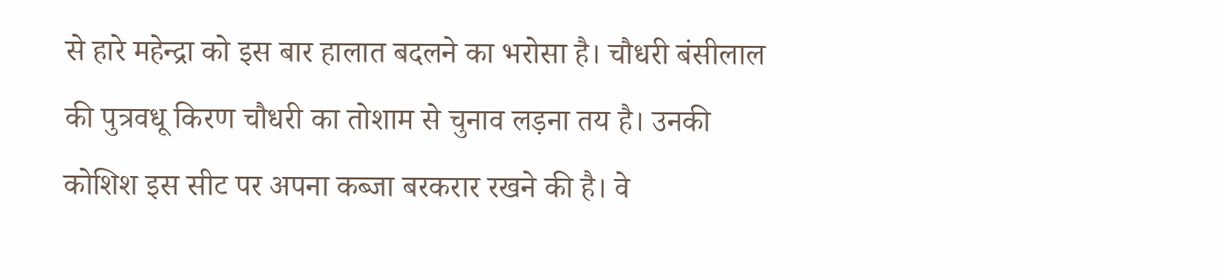से हारे महेन्द्रा को इस बार हालात बदलने का भरोसा है। चौधरी बंसीलाल की पुत्रवधू किरण चौधरी का तोशाम से चुनाव लड़ना तय है। उनकी कोशिश इस सीट पर अपना कब्जा बरकरार रखने की है। वे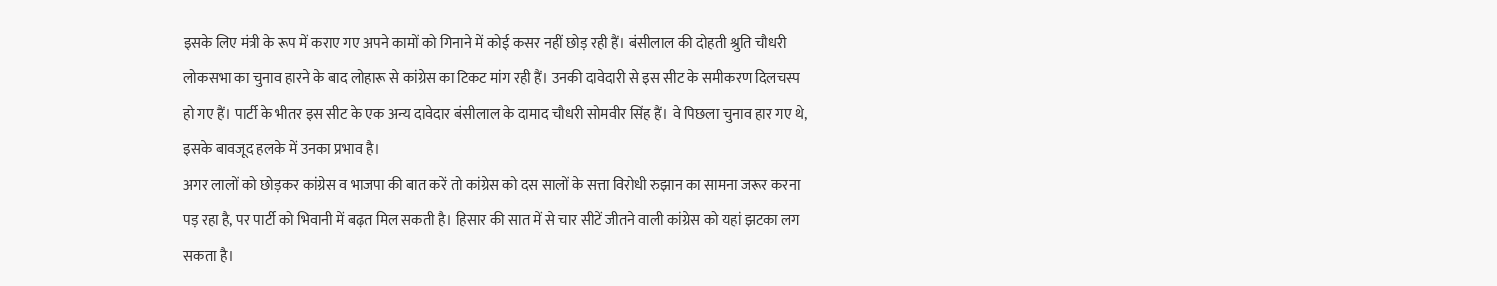इसके लिए मंत्री के रूप में कराए गए अपने कामों को गिनाने में कोई कसर नहीं छोड़ रही हैं। बंसीलाल की दोहती श्रुति चौधरी लोकसभा का चुनाव हारने के बाद लोहारू से कांग्रेस का टिकट मांग रही हैं। उनकी दावेदारी से इस सीट के समीकरण दिलचस्प हो गए हैं। पार्टी के भीतर इस सीट के एक अन्य दावेदार बंसीलाल के दामाद चौधरी सोमवीर सिंह हैं। वे पिछला चुनाव हार गए थे, इसके बावजूद हलके में उनका प्रभाव है।
अगर लालों को छोड़कर कांग्रेस व भाजपा की बात करें तो कांग्रेस को दस सालों के सत्ता विरोधी रुझान का सामना जरूर करना पड़ रहा है, पर पार्टी को भिवानी में बढ़त मिल सकती है। हिसार की सात में से चार सीटें जीतने वाली कांग्रेस को यहां झटका लग सकता है।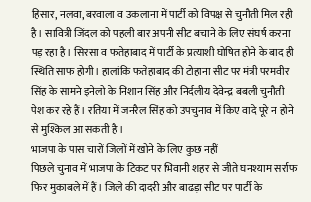हिसार, नलवा, बरवाला व उकलाना में पार्टी को विपक्ष से चुनौती मिल रही है। सावित्री जिंदल को पहली बार अपनी सीट बचाने के लिए संघर्ष करना पड़ रहा है। सिरसा व फतेहाबाद में पार्टी के प्रत्याशी घोषित होने के बाद ही स्थिति साफ होगी। हालांकि फतेहाबाद की टोहाना सीट पर मंत्री परमवीर सिंह के सामने इनेलो के निशान सिंह और निर्दलीय देवेन्द्र बबली चुनौती पेश कर रहे हैं। रतिया में जनरैल सिंह को उपचुनाव में किए वादे पूरे न होने से मुश्किल आ सकती है।
भाजपा के पास चारों जिलों में खोने के लिए कुछ नहीं
पिछले चुनाव में भाजपा के टिकट पर भिवानी शहर से जीते घनश्याम सर्राफ फिर मुकाबले में हैं। जिले की दादरी और बाढड़ा सीट पर पार्टी के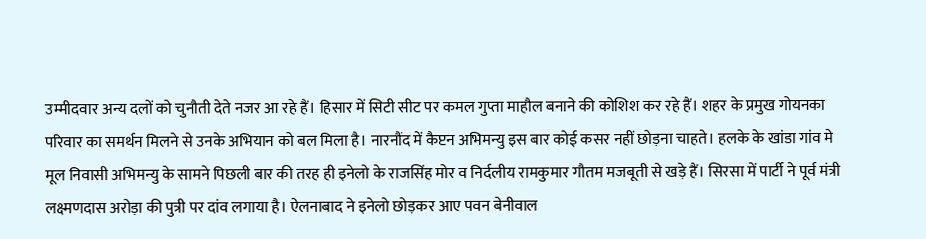उम्मीदवार अन्य दलों को चुनौती देते नजर आ रहे हैं। हिसार में सिटी सीट पर कमल गुप्ता माहौल बनाने की कोशिश कर रहे हैं। शहर के प्रमुख गोयनका परिवार का समर्थन मिलने से उनके अभियान को बल मिला है। नारनौंद में कैप्टन अभिमन्यु इस बार कोई कसर नहीं छोड़ना चाहते। हलके के खांडा गांव मे मूल निवासी अभिमन्यु के सामने पिछली बार की तरह ही इनेलो के राजसिंह मोर व निर्दलीय रामकुमार गौतम मजबूती से खड़े हैं। सिरसा में पार्टी ने पूर्व मंत्री लक्ष्मणदास अरोड़ा की पुत्री पर दांव लगाया है। ऐलनाबाद ने इनेलो छोड़कर आए पवन बेनीवाल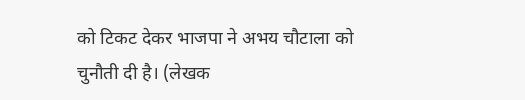को टिकट देकर भाजपा ने अभय चौटाला को चुनौती दी है। (लेखक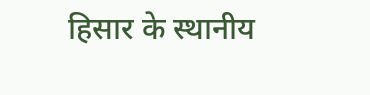हिसार के स्थानीय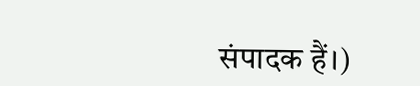संपादक हैं।)